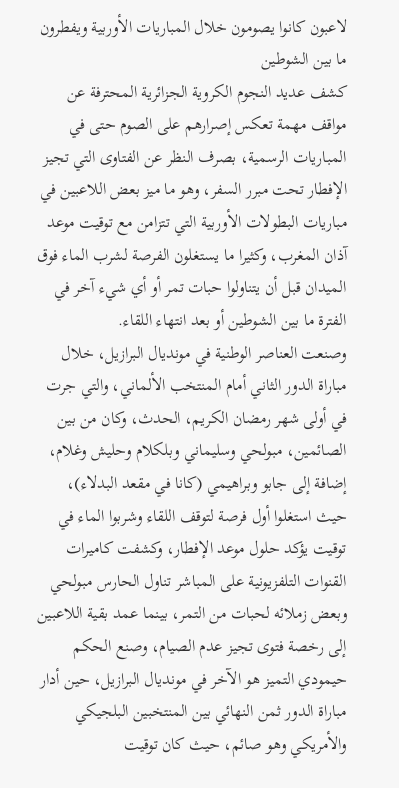لاعبون كانوا يصومون خلال المباريات الأوربية ويفطرون ما بين الشوطين
كشف عديد النجوم الكروية الجزائرية المحترفة عن مواقف مهمة تعكس إصرارهم على الصوم حتى في المباريات الرسمية، بصرف النظر عن الفتاوى التي تجيز الإفطار تحت مبرر السفر، وهو ما ميز بعض اللاعبين في مباريات البطولات الأوربية التي تتزامن مع توقيت موعد آذان المغرب، وكثيرا ما يستغلون الفرصة لشرب الماء فوق الميدان قبل أن يتناولوا حبات تمر أو أي شيء آخر في الفترة ما بين الشوطين أو بعد انتهاء اللقاء.
وصنعت العناصر الوطنية في مونديال البرازيل، خلال مباراة الدور الثاني أمام المنتخب الألماني، والتي جرت في أولى شهر رمضان الكريم، الحدث، وكان من بين الصائمين، مبولحي وسليماني وبلكلام وحليش وغلام، إضافة إلى جابو وبراهيمي (كانا في مقعد البدلاء)، حيث استغلوا أول فرصة لتوقف اللقاء وشربوا الماء في توقيت يؤكد حلول موعد الإفطار، وكشفت كاميرات القنوات التلفزيونية على المباشر تناول الحارس مبولحي وبعض زملائه لحبات من التمر، بينما عمد بقية اللاعبين إلى رخصة فتوى تجيز عدم الصيام، وصنع الحكم حيمودي التميز هو الآخر في مونديال البرازيل، حين أدار مباراة الدور ثمن النهائي بين المنتخبين البلجيكي والأمريكي وهو صائم، حيث كان توقيت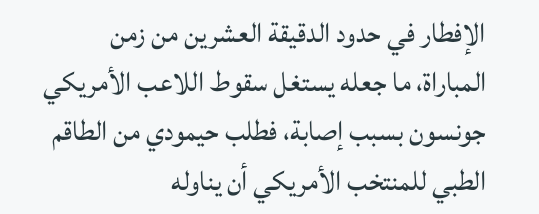الإفطار في حدود الدقيقة العشرين من زمن المباراة، ما جعله يستغل سقوط اللاعب الأمريكي جونسون بسبب إصابة، فطلب حيمودي من الطاقم الطبي للمنتخب الأمريكي أن يناوله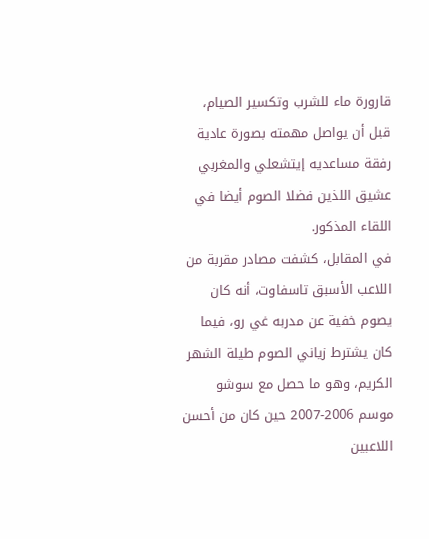قارورة ماء للشرب وتكسير الصيام، قبل أن يواصل مهمته بصورة عادية رفقة مساعديه إيتشعلي والمغربي عشيق اللذين فضلا الصوم أيضا في اللقاء المذكور.
في المقابل، كشفت مصادر مقربة من اللاعب الأسبق تاسفاوت، أنه كان يصوم خفية عن مدربه غي رو، فيما كان يشترط زياني الصوم طيلة الشهر الكريم، وهو ما حصل مع سوشو موسم 2006-2007 حين كان من أحسن اللاعبين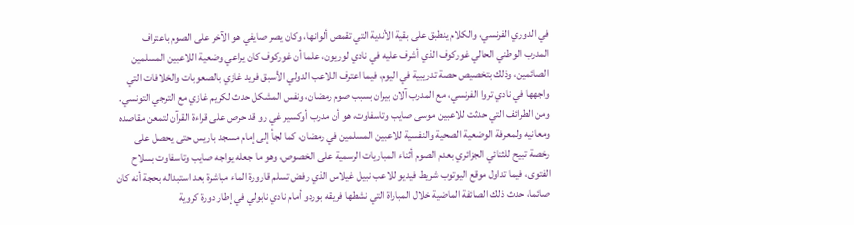في الدوري الفرنسي، والكلام ينطبق على بقية الأندية التي تقمص ألوانها، وكان يصر صايفي هو الآخر على الصوم باعتراف المدرب الوطني الحالي غوركوف الذي أشرف عليه في نادي لوريون، علما أن غوركوف كان يراعي وضعية اللاعبين المسلمين الصائمين، وذلك بتخصيص حصة تدريبية في اليوم، فيما اعترف اللاعب الدولي الأسبق فريد غازي بالصعوبات والخلافات التي واجهها في نادي تروا الفرنسي، مع المدرب آلان بيران بسبب صوم رمضان، ونفس المشكل حدث لكريم غازي مع الترجي التونسي.
ومن الطرائف التي حدثت للاعبين موسى صايب وتاسفاوت، هو أن مدرب أوكسير غي رو قد حرص على قراءة القرآن لتمعن مقاصده ومعانيه ولمعرفة الوضعية الصحية والنفسية للاعبين المسلمين في رمضان، كما لجأ إلى إمام مسجد باريس حتى يحصل على رخصة تبيح للثنائي الجزائري بعدم الصوم أثناء المباريات الرسمية على الخصوص، وهو ما جعله يواجه صايب وتاسفاوت بسلاح الفتوى، فيما تداول موقع اليوتوب شريط فيديو للاعب نبيل غيلاس الذي رفض تسلم قارورة الماء مباشرة بعد استبداله بحجة أنه كان صائما، حدث ذلك الصائفة الماضية خلال المباراة التي نشطها فريقه بوردو أمام نادي نابولي في إطار دورة كروية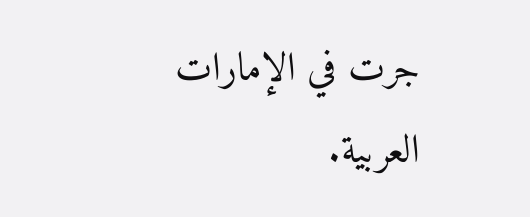جرت في الإمارات العربية.